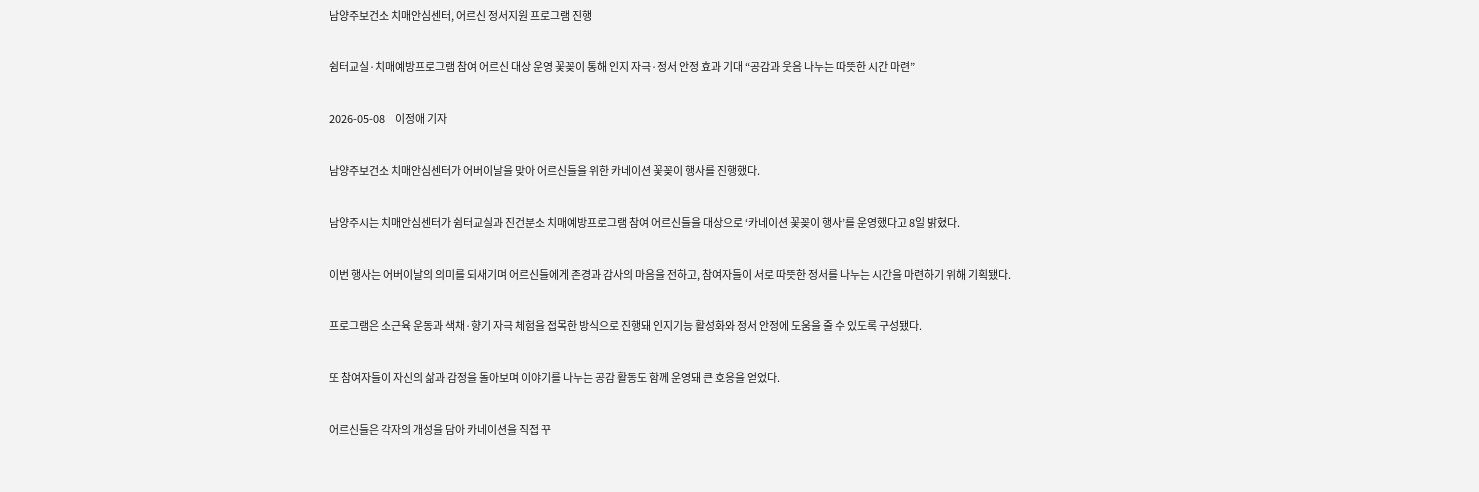남양주보건소 치매안심센터, 어르신 정서지원 프로그램 진행

쉼터교실·치매예방프로그램 참여 어르신 대상 운영 꽃꽂이 통해 인지 자극·정서 안정 효과 기대 “공감과 웃음 나누는 따뜻한 시간 마련”

2026-05-08     이정애 기자

남양주보건소 치매안심센터가 어버이날을 맞아 어르신들을 위한 카네이션 꽃꽂이 행사를 진행했다.

남양주시는 치매안심센터가 쉼터교실과 진건분소 치매예방프로그램 참여 어르신들을 대상으로 ‘카네이션 꽃꽂이 행사’를 운영했다고 8일 밝혔다.

이번 행사는 어버이날의 의미를 되새기며 어르신들에게 존경과 감사의 마음을 전하고, 참여자들이 서로 따뜻한 정서를 나누는 시간을 마련하기 위해 기획됐다.

프로그램은 소근육 운동과 색채·향기 자극 체험을 접목한 방식으로 진행돼 인지기능 활성화와 정서 안정에 도움을 줄 수 있도록 구성됐다.

또 참여자들이 자신의 삶과 감정을 돌아보며 이야기를 나누는 공감 활동도 함께 운영돼 큰 호응을 얻었다.

어르신들은 각자의 개성을 담아 카네이션을 직접 꾸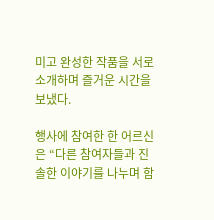미고 완성한 작품을 서로 소개하며 즐거운 시간을 보냈다.

행사에 참여한 한 어르신은 “다른 참여자들과 진솔한 이야기를 나누며 함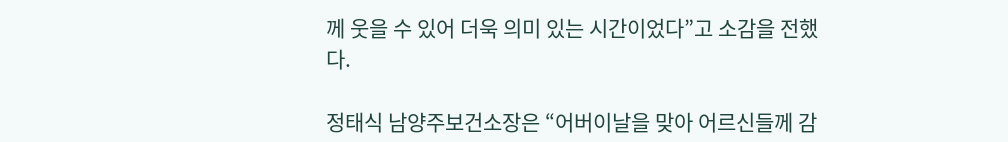께 웃을 수 있어 더욱 의미 있는 시간이었다”고 소감을 전했다.

정태식 남양주보건소장은 “어버이날을 맞아 어르신들께 감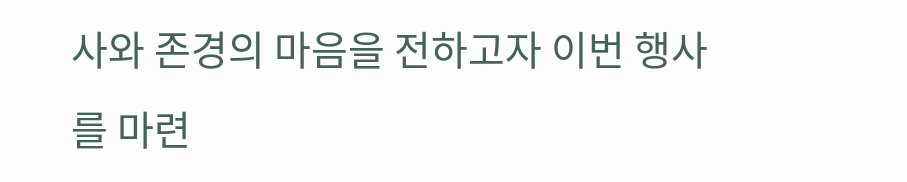사와 존경의 마음을 전하고자 이번 행사를 마련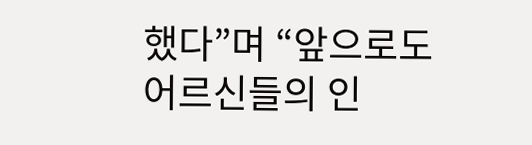했다”며 “앞으로도 어르신들의 인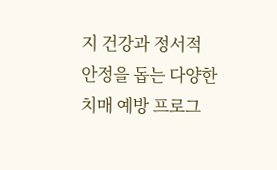지 건강과 정서적 안정을 돕는 다양한 치매 예방 프로그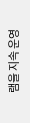램을 지속 운영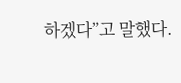하겠다”고 말했다.